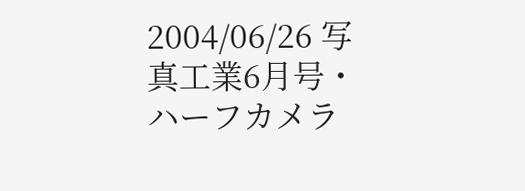2004/06/26 写真工業6月号・ハーフカメラ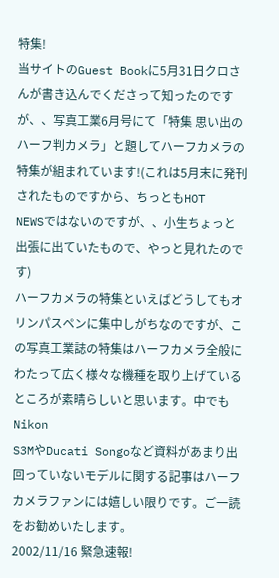特集!
当サイトのGuest Bookに5月31日クロさんが書き込んでくださって知ったのですが、、写真工業6月号にて「特集 思い出のハーフ判カメラ」と題してハーフカメラの特集が組まれています!(これは5月末に発刊されたものですから、ちっともHOT
NEWSではないのですが、、小生ちょっと出張に出ていたもので、やっと見れたのです)
ハーフカメラの特集といえばどうしてもオリンパスペンに集中しがちなのですが、この写真工業誌の特集はハーフカメラ全般にわたって広く様々な機種を取り上げているところが素晴らしいと思います。中でもNikon
S3MやDucati Songoなど資料があまり出回っていないモデルに関する記事はハーフカメラファンには嬉しい限りです。ご一読をお勧めいたします。
2002/11/16 緊急速報!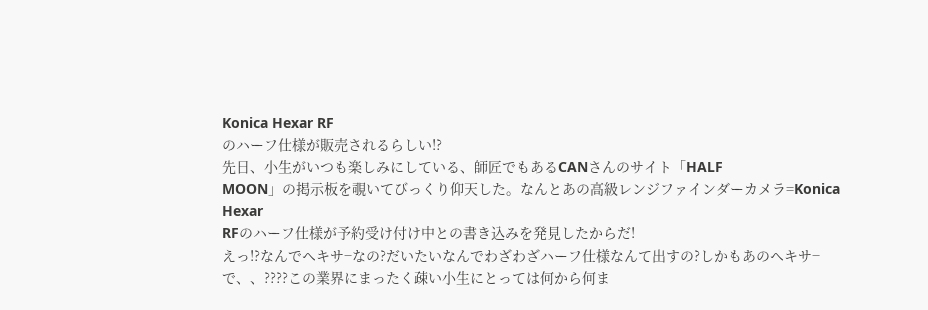Konica Hexar RF
のハーフ仕様が販売されるらしい!?
先日、小生がいつも楽しみにしている、師匠でもあるCANさんのサイト「HALF
MOON」の掲示板を覗いてびっくり仰天した。なんとあの高級レンジファインダーカメラ=Konica
Hexar
RFのハーフ仕様が予約受け付け中との書き込みを発見したからだ!
えっ!?なんでヘキサ−なの?だいたいなんでわざわざハーフ仕様なんて出すの?しかもあのヘキサ−で、、????この業界にまったく疎い小生にとっては何から何ま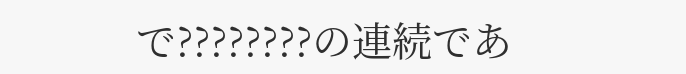で????????の連続であ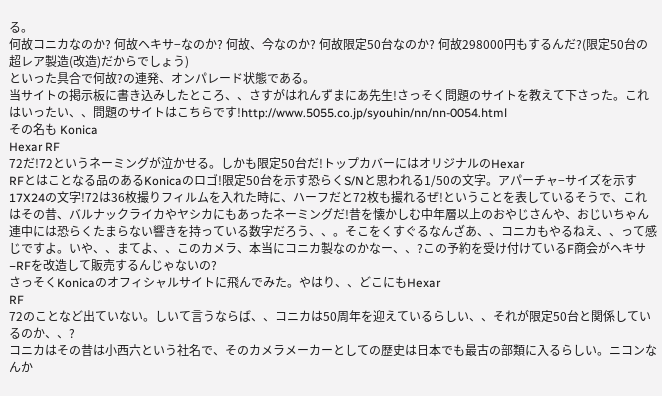る。
何故コニカなのか? 何故ヘキサ−なのか? 何故、今なのか? 何故限定50台なのか? 何故298000円もするんだ?(限定50台の超レア製造(改造)だからでしょう)
といった具合で何故?の連発、オンパレード状態である。
当サイトの掲示板に書き込みしたところ、、さすがはれんずまにあ先生!さっそく問題のサイトを教えて下さった。これはいったい、、問題のサイトはこちらです!http://www.5055.co.jp/syouhin/nn/nn-0054.html
その名も Konica
Hexar RF
72だ!72というネーミングが泣かせる。しかも限定50台だ!トップカバーにはオリジナルのHexar
RFとはことなる品のあるKonicaのロゴ!限定50台を示す恐らくS/Nと思われる1/50の文字。アパーチャ−サイズを示す17X24の文字!72は36枚撮りフィルムを入れた時に、ハーフだと72枚も撮れるぜ!ということを表しているそうで、これはその昔、バルナックライカやヤシカにもあったネーミングだ!昔を懐かしむ中年層以上のおやじさんや、おじいちゃん連中には恐らくたまらない響きを持っている数字だろう、、。そこをくすぐるなんざあ、、コニカもやるねえ、、って感じですよ。いや、、まてよ、、このカメラ、本当にコニカ製なのかなー、、?この予約を受け付けているF商会がヘキサ−RFを改造して販売するんじゃないの?
さっそくKonicaのオフィシャルサイトに飛んでみた。やはり、、どこにもHexar
RF
72のことなど出ていない。しいて言うならば、、コニカは50周年を迎えているらしい、、それが限定50台と関係しているのか、、?
コニカはその昔は小西六という社名で、そのカメラメーカーとしての歴史は日本でも最古の部類に入るらしい。ニコンなんか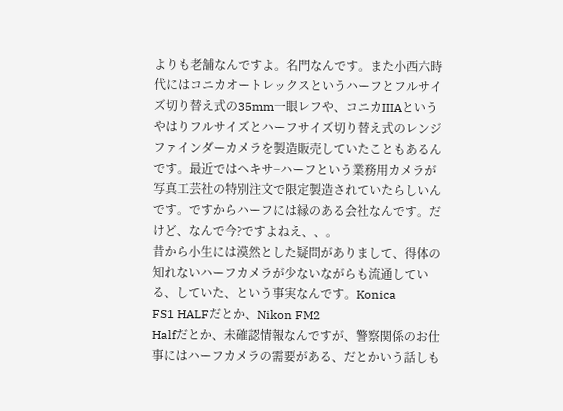よりも老舗なんですよ。名門なんです。また小西六時代にはコニカオートレックスというハーフとフルサイズ切り替え式の35mm一眼レフや、コニカIIIAというやはりフルサイズとハーフサイズ切り替え式のレンジファインダーカメラを製造販売していたこともあるんです。最近ではヘキサ−ハーフという業務用カメラが写真工芸社の特別注文で限定製造されていたらしいんです。ですからハーフには縁のある会社なんです。だけど、なんで今?ですよねえ、、。
昔から小生には漠然とした疑問がありまして、得体の知れないハーフカメラが少ないながらも流通している、していた、という事実なんです。Konica
FS1 HALFだとか、Nikon FM2
Halfだとか、未確認情報なんですが、警察関係のお仕事にはハーフカメラの需要がある、だとかいう話しも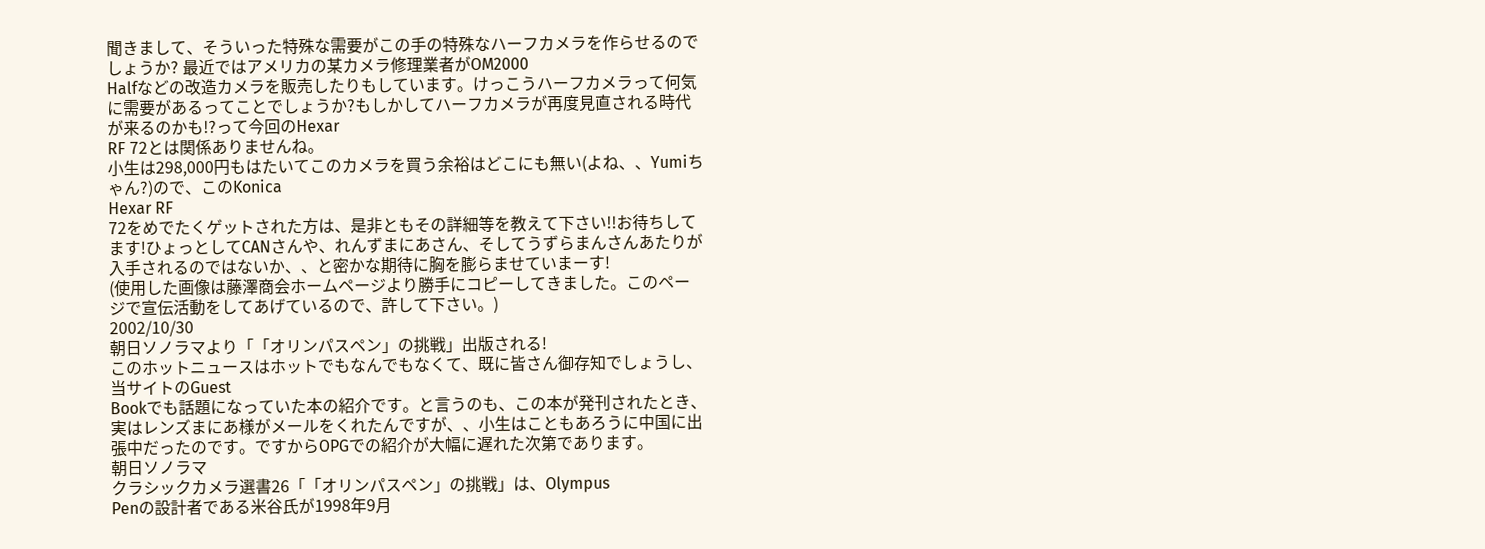聞きまして、そういった特殊な需要がこの手の特殊なハーフカメラを作らせるのでしょうか? 最近ではアメリカの某カメラ修理業者がOM2000
Halfなどの改造カメラを販売したりもしています。けっこうハーフカメラって何気に需要があるってことでしょうか?もしかしてハーフカメラが再度見直される時代が来るのかも!?って今回のHexar
RF 72とは関係ありませんね。
小生は298,000円もはたいてこのカメラを買う余裕はどこにも無い(よね、、Yumiちゃん?)ので、このKonica
Hexar RF
72をめでたくゲットされた方は、是非ともその詳細等を教えて下さい!!お待ちしてます!ひょっとしてCANさんや、れんずまにあさん、そしてうずらまんさんあたりが入手されるのではないか、、と密かな期待に胸を膨らませていまーす!
(使用した画像は藤澤商会ホームページより勝手にコピーしてきました。このページで宣伝活動をしてあげているので、許して下さい。)
2002/10/30
朝日ソノラマより「「オリンパスペン」の挑戦」出版される!
このホットニュースはホットでもなんでもなくて、既に皆さん御存知でしょうし、当サイトのGuest
Bookでも話題になっていた本の紹介です。と言うのも、この本が発刊されたとき、実はレンズまにあ様がメールをくれたんですが、、小生はこともあろうに中国に出張中だったのです。ですからOPGでの紹介が大幅に遅れた次第であります。
朝日ソノラマ
クラシックカメラ選書26「「オリンパスペン」の挑戦」は、Olympus
Penの設計者である米谷氏が1998年9月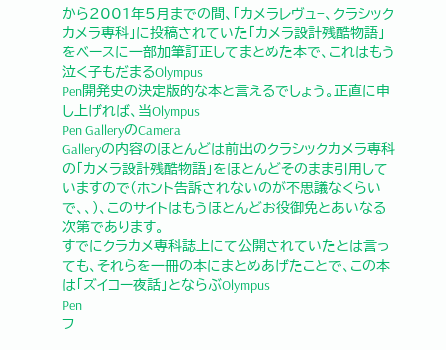から2001年5月までの間、「カメラレヴュ−、クラシックカメラ専科」に投稿されていた「カメラ設計残酷物語」をベースに一部加筆訂正してまとめた本で、これはもう泣く子もだまるOlympus
Pen開発史の決定版的な本と言えるでしょう。正直に申し上げれば、当Olympus
Pen GalleryのCamera
Galleryの内容のほとんどは前出のクラシックカメラ専科の「カメラ設計残酷物語」をほとんどそのまま引用していますので(ホント告訴されないのが不思議なくらいで、、)、このサイトはもうほとんどお役御免とあいなる次第であります。
すでにクラカメ専科誌上にて公開されていたとは言っても、それらを一冊の本にまとめあげたことで、この本は「ズイコー夜話」とならぶOlympus
Pen
フ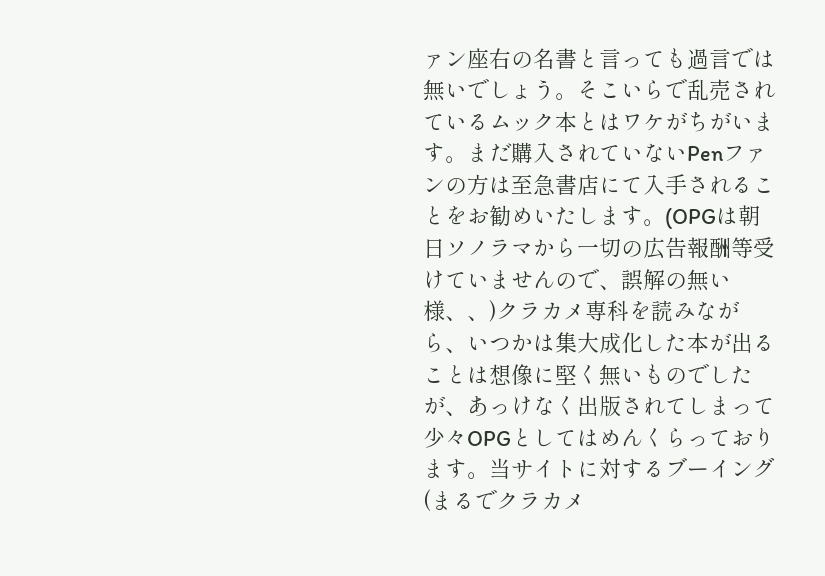ァン座右の名書と言っても過言では無いでしょう。そこいらで乱売されているムック本とはワケがちがいます。まだ購入されていないPenファンの方は至急書店にて入手されることをお勧めいたします。(OPGは朝日ソノラマから一切の広告報酬等受けていませんので、誤解の無い様、、)クラカメ専科を読みながら、いつかは集大成化した本が出ることは想像に堅く無いものでしたが、あっけなく出版されてしまって少々OPGとしてはめんくらっております。当サイトに対するブーイング(まるでクラカメ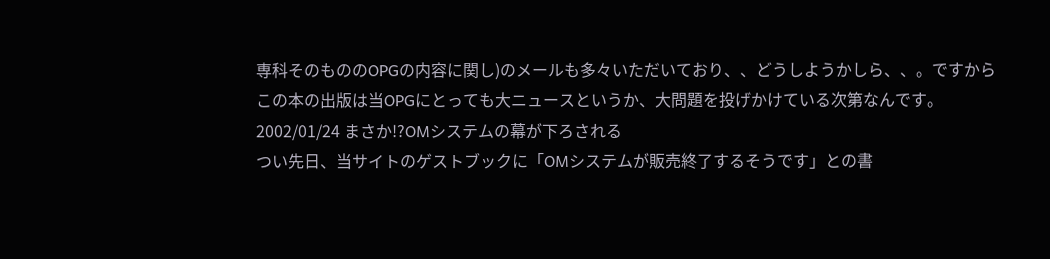専科そのもののOPGの内容に関し)のメールも多々いただいており、、どうしようかしら、、。ですからこの本の出版は当OPGにとっても大ニュースというか、大問題を投げかけている次第なんです。
2002/01/24 まさか!?OMシステムの幕が下ろされる
つい先日、当サイトのゲストブックに「OMシステムが販売終了するそうです」との書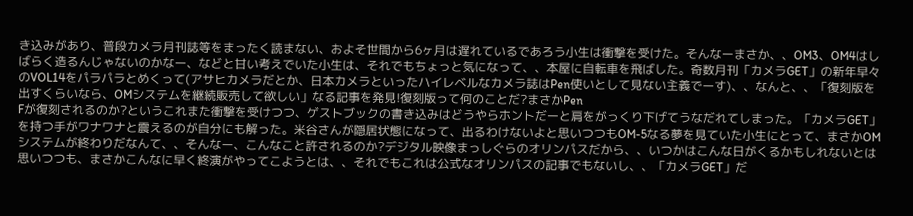き込みがあり、普段カメラ月刊誌等をまったく読まない、およそ世間から6ヶ月は遅れているであろう小生は衝撃を受けた。そんなーまさか、、OM3、OM4はしばらく造るんじゃないのかなー、などと甘い考えでいた小生は、それでもちょっと気になって、、本屋に自転車を飛ばした。奇数月刊「カメラGET」の新年早々のVOL14をパラパラとめくって(アサヒカメラだとか、日本カメラといったハイレベルなカメラ誌はPen使いとして見ない主義でーす)、、なんと、、「復刻版を出すくらいなら、OMシステムを継続販売して欲しい」なる記事を発見!復刻版って何のことだ?まさかPen
Fが復刻されるのか?というこれまた衝撃を受けつつ、ゲストブックの書き込みはどうやらホントだーと肩をがっくり下げてうなだれてしまった。「カメラGET」を持つ手がワナワナと震えるのが自分にも解った。米谷さんが隠居状態になって、出るわけないよと思いつつもOM-5なる夢を見ていた小生にとって、まさかOMシステムが終わりだなんて、、そんなー、こんなこと許されるのか?デジタル映像まっしぐらのオリンパスだから、、いつかはこんな日がくるかもしれないとは思いつつも、まさかこんなに早く終演がやってこようとは、、それでもこれは公式なオリンパスの記事でもないし、、「カメラGET」だ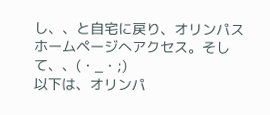し、、と自宅に戻り、オリンパスホームページへアクセス。そして、、(・_・;)
以下は、オリンパ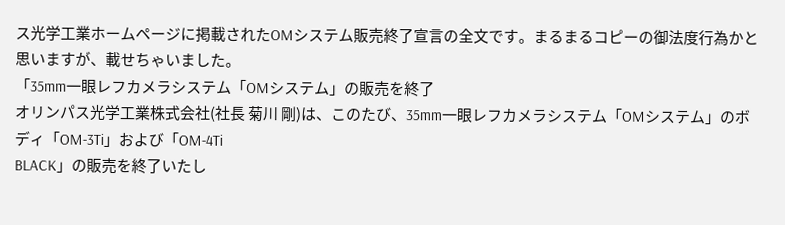ス光学工業ホームページに掲載されたOMシステム販売終了宣言の全文です。まるまるコピーの御法度行為かと思いますが、載せちゃいました。
「35mm一眼レフカメラシステム「OMシステム」の販売を終了
オリンパス光学工業株式会社(社長 菊川 剛)は、このたび、35mm一眼レフカメラシステム「OMシステム」のボディ「OM-3Ti」および「OM-4Ti
BLACK」の販売を終了いたし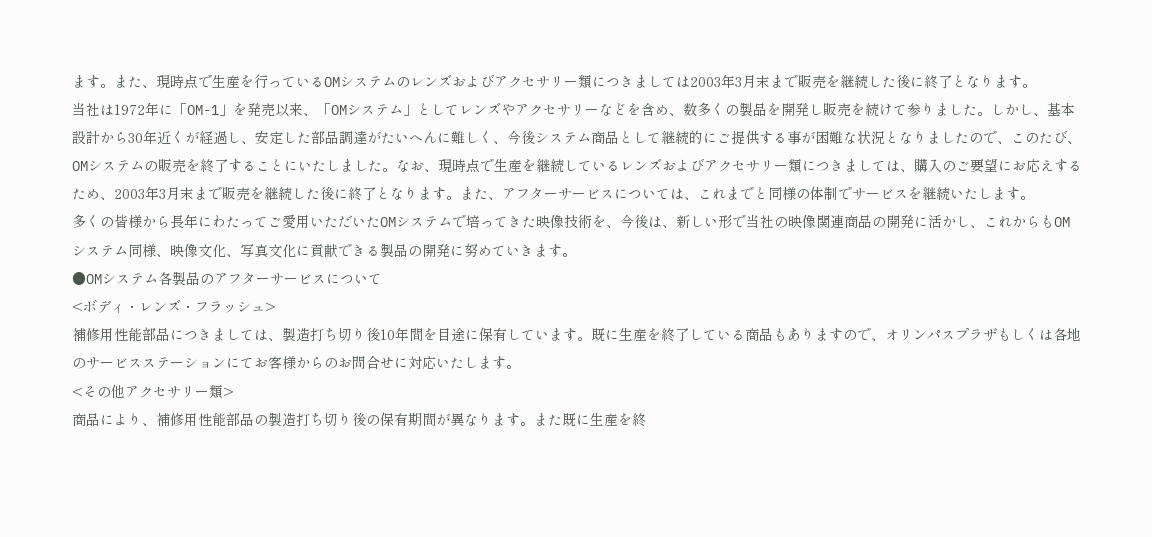ます。また、現時点で生産を行っているOMシステムのレンズおよびアクセサリー類につきましては2003年3月末まで販売を継続した後に終了となります。
当社は1972年に「OM-1」を発売以来、「OMシステム」としてレンズやアクセサリーなどを含め、数多くの製品を開発し販売を続けて参りました。しかし、基本設計から30年近くが経過し、安定した部品調達がたいへんに難しく、今後システム商品として継続的にご提供する事が困難な状況となりましたので、このたび、OMシステムの販売を終了することにいたしました。なお、現時点で生産を継続しているレンズおよびアクセサリー類につきましては、購入のご要望にお応えするため、2003年3月末まで販売を継続した後に終了となります。また、アフターサービスについては、これまでと同様の体制でサービスを継続いたします。
多くの皆様から長年にわたってご愛用いただいたOMシステムで培ってきた映像技術を、今後は、新しい形で当社の映像関連商品の開発に活かし、これからもOMシステム同様、映像文化、写真文化に貢献できる製品の開発に努めていきます。
●OMシステム各製品のアフターサービスについて
<ボディ・レンズ・フラッシュ>
補修用性能部品につきましては、製造打ち切り後10年間を目途に保有しています。既に生産を終了している商品もありますので、オリンパスプラザもしくは各地のサービスステーションにてお客様からのお問合せに対応いたします。
<その他アクセサリー類>
商品により、補修用性能部品の製造打ち切り後の保有期間が異なります。また既に生産を終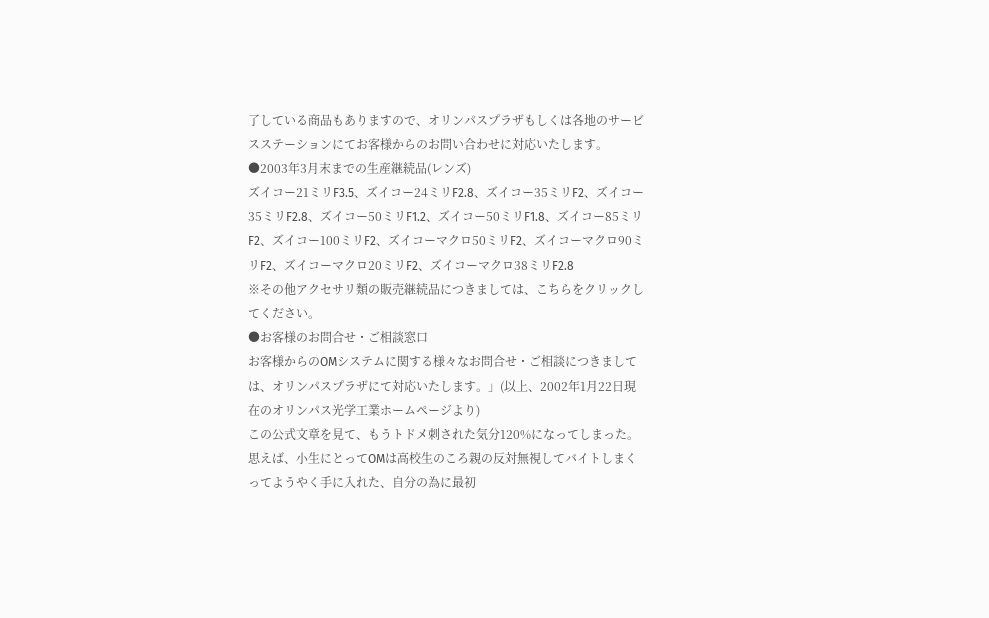了している商品もありますので、オリンパスプラザもしくは各地のサービスステーションにてお客様からのお問い合わせに対応いたします。
●2003年3月末までの生産継続品(レンズ)
ズイコー21ミリF3.5、ズイコー24ミリF2.8、ズイコー35ミリF2、ズイコー35ミリF2.8、ズイコー50ミリF1.2、ズイコー50ミリF1.8、ズイコー85ミリF2、ズイコー100ミリF2、ズイコーマクロ50ミリF2、ズイコーマクロ90ミリF2、ズイコーマクロ20ミリF2、ズイコーマクロ38ミリF2.8
※その他アクセサリ類の販売継続品につきましては、こちらをクリックしてください。
●お客様のお問合せ・ご相談窓口
お客様からのOMシステムに関する様々なお問合せ・ご相談につきましては、オリンパスプラザにて対応いたします。」(以上、2002年1月22日現在のオリンパス光学工業ホームページより)
この公式文章を見て、もうトドメ刺された気分120%になってしまった。思えば、小生にとってOMは高校生のころ親の反対無視してバイトしまくってようやく手に入れた、自分の為に最初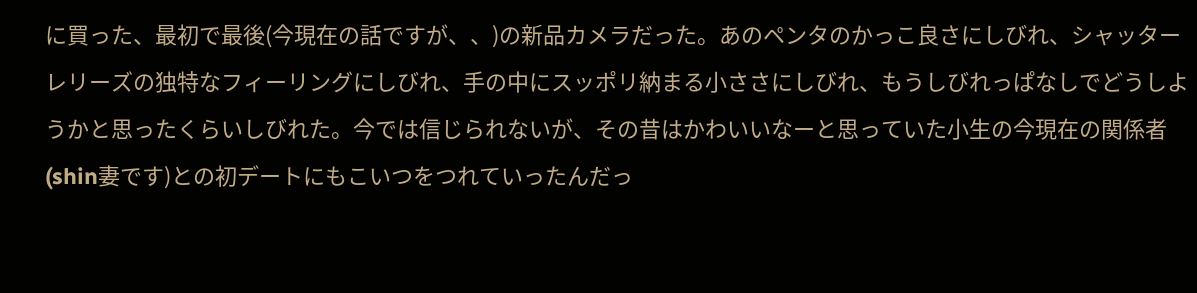に買った、最初で最後(今現在の話ですが、、)の新品カメラだった。あのペンタのかっこ良さにしびれ、シャッターレリーズの独特なフィーリングにしびれ、手の中にスッポリ納まる小ささにしびれ、もうしびれっぱなしでどうしようかと思ったくらいしびれた。今では信じられないが、その昔はかわいいなーと思っていた小生の今現在の関係者(shin妻です)との初デートにもこいつをつれていったんだっ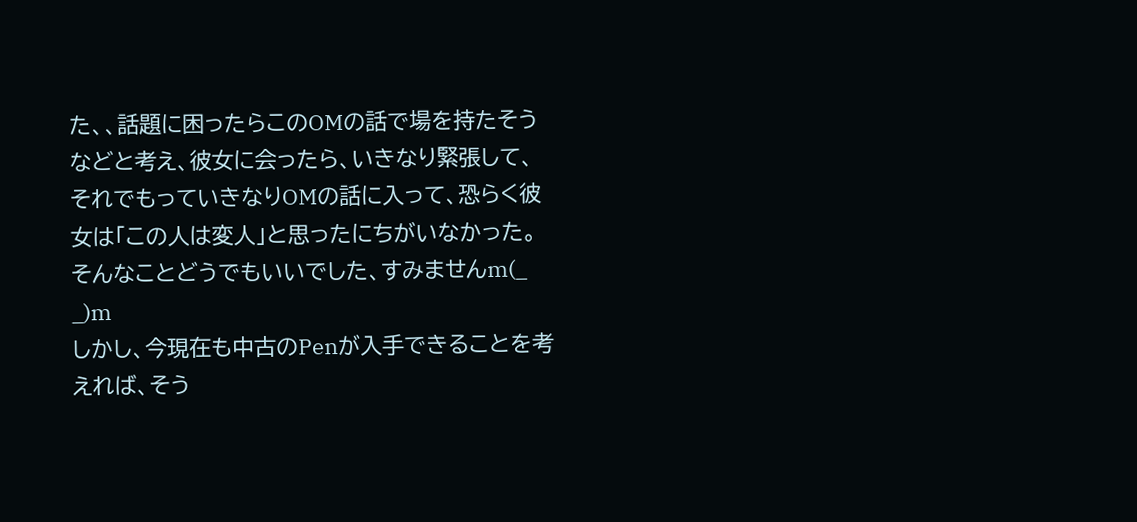た、、話題に困ったらこのOMの話で場を持たそうなどと考え、彼女に会ったら、いきなり緊張して、それでもっていきなりOMの話に入って、恐らく彼女は「この人は変人」と思ったにちがいなかった。そんなことどうでもいいでした、すみませんm(_
_)m
しかし、今現在も中古のPenが入手できることを考えれば、そう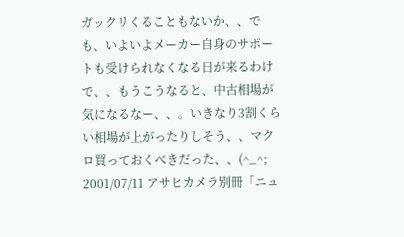ガックリくることもないか、、でも、いよいよメーカー自身のサポートも受けられなくなる日が来るわけで、、もうこうなると、中古相場が気になるなー、、。いきなり3割くらい相場が上がったりしそう、、マクロ買っておくべきだった、、(^_^;
2001/07/11 アサヒカメラ別冊「ニュ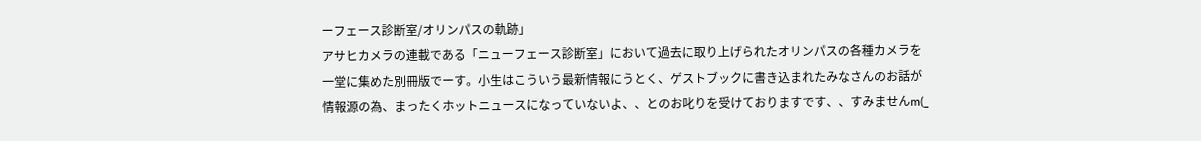ーフェース診断室/オリンパスの軌跡」
アサヒカメラの連載である「ニューフェース診断室」において過去に取り上げられたオリンパスの各種カメラを一堂に集めた別冊版でーす。小生はこういう最新情報にうとく、ゲストブックに書き込まれたみなさんのお話が情報源の為、まったくホットニュースになっていないよ、、とのお叱りを受けておりますです、、すみませんm(_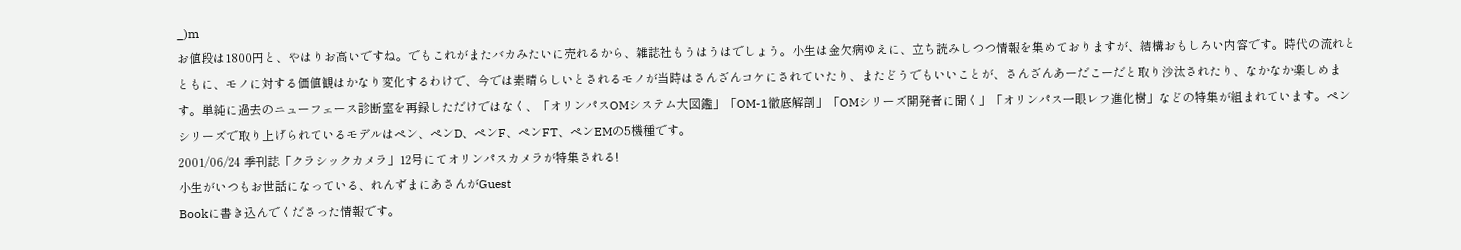_)m
お値段は1800円と、やはりお高いですね。でもこれがまたバカみたいに売れるから、雑誌社もうはうはでしょう。小生は金欠病ゆえに、立ち読みしつつ情報を集めておりますが、結構おもしろい内容です。時代の流れとともに、モノに対する価値観はかなり変化するわけで、今では素晴らしいとされるモノが当時はさんざんコケにされていたり、またどうでもいいことが、さんざんあーだこーだと取り沙汰されたり、なかなか楽しめます。単純に過去のニューフェース診断室を再録しただけではなく、「オリンパスOMシステム大図鑑」「OM-1徹底解剖」「OMシリーズ開発者に聞く」「オリンパス一眼レフ進化樹」などの特集が組まれています。ペンシリーズで取り上げられているモデルはペン、ペンD、ペンF、ペンFT、ペンEMの5機種です。
2001/06/24 季刊誌「クラシックカメラ」12号にてオリンパスカメラが特集される!
小生がいつもお世話になっている、れんずまにあさんがGuest
Bookに書き込んでくださった情報です。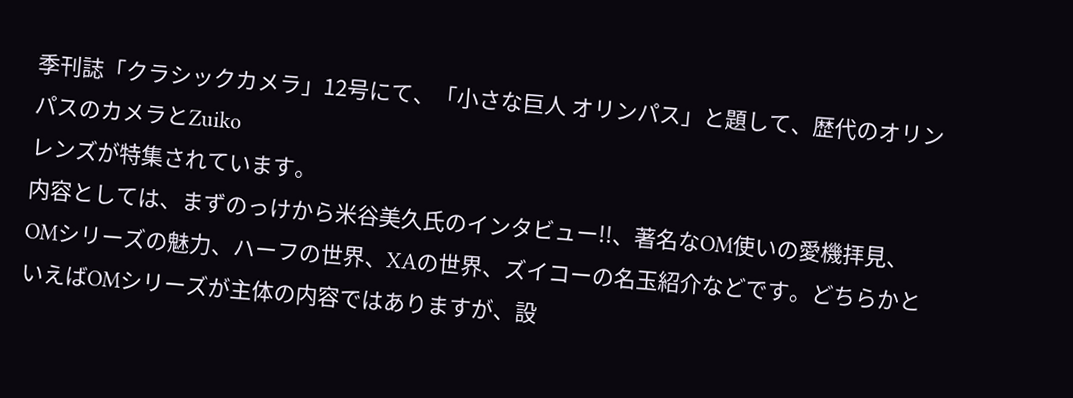季刊誌「クラシックカメラ」12号にて、「小さな巨人 オリンパス」と題して、歴代のオリンパスのカメラとZuiko
レンズが特集されています。
内容としては、まずのっけから米谷美久氏のインタビュー!!、著名なOM使いの愛機拝見、OMシリーズの魅力、ハーフの世界、XAの世界、ズイコーの名玉紹介などです。どちらかといえばOMシリーズが主体の内容ではありますが、設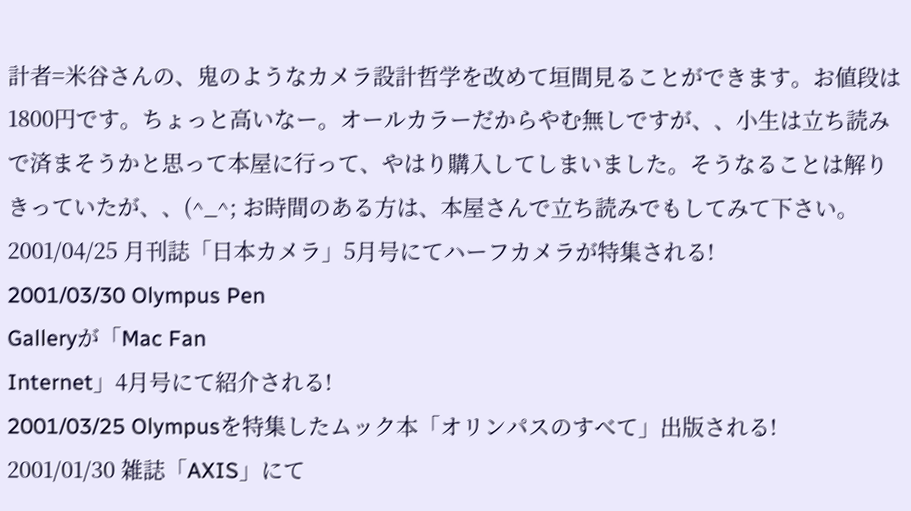計者=米谷さんの、鬼のようなカメラ設計哲学を改めて垣間見ることができます。お値段は1800円です。ちょっと高いなー。オールカラーだからやむ無しですが、、小生は立ち読みで済まそうかと思って本屋に行って、やはり購入してしまいました。そうなることは解りきっていたが、、(^_^; お時間のある方は、本屋さんで立ち読みでもしてみて下さい。
2001/04/25 月刊誌「日本カメラ」5月号にてハーフカメラが特集される!
2001/03/30 Olympus Pen
Galleryが「Mac Fan
Internet」4月号にて紹介される!
2001/03/25 Olympusを特集したムック本「オリンパスのすべて」出版される!
2001/01/30 雑誌「AXIS」にて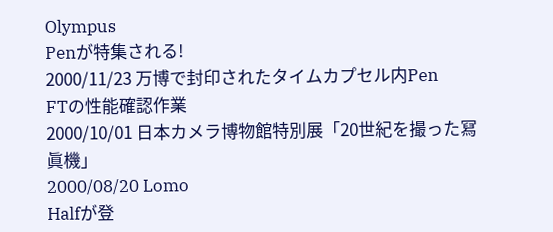Olympus
Penが特集される!
2000/11/23 万博で封印されたタイムカプセル内Pen
FTの性能確認作業
2000/10/01 日本カメラ博物館特別展「20世紀を撮った冩眞機」
2000/08/20 Lomo
Halfが登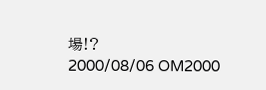場!?
2000/08/06 OM2000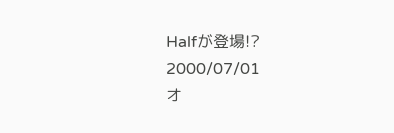Halfが登場!?
2000/07/01
オ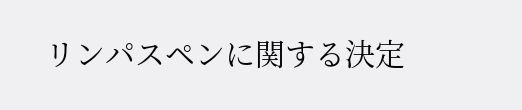リンパスペンに関する決定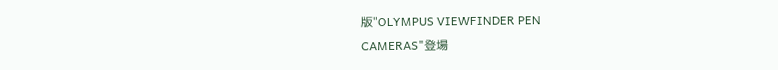版"OLYMPUS VIEWFINDER PEN
CAMERAS"登場